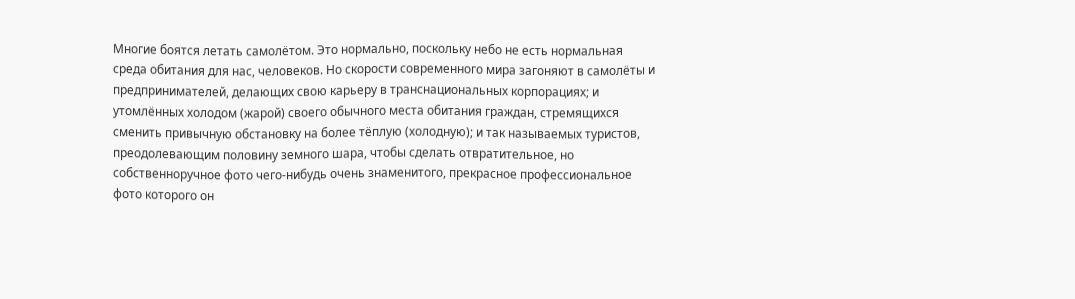Многие боятся летать самолётом. Это нормально, поскольку небо не есть нормальная среда обитания для нас, человеков. Но скорости современного мира загоняют в самолёты и предпринимателей, делающих свою карьеру в транснациональных корпорациях; и утомлённых холодом (жарой) своего обычного места обитания граждан, стремящихся сменить привычную обстановку на более тёплую (холодную); и так называемых туристов, преодолевающим половину земного шара, чтобы сделать отвратительное, но собственноручное фото чего-нибудь очень знаменитого, прекрасное профессиональное фото которого он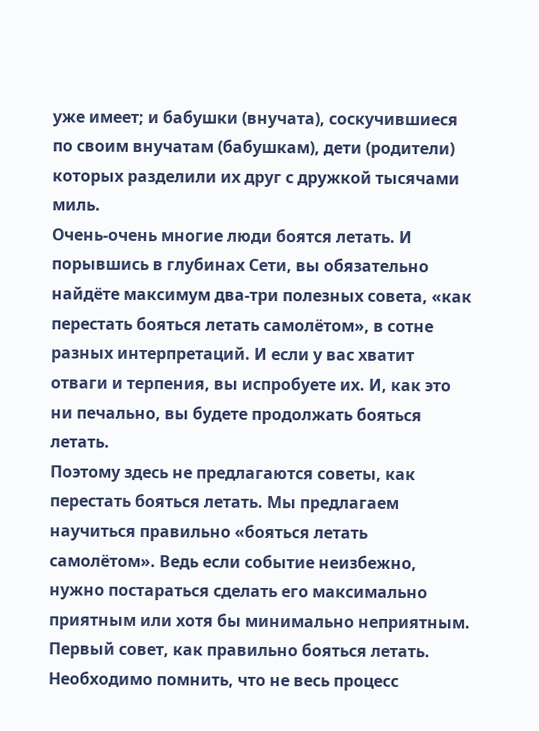уже имеет; и бабушки (внучата), соскучившиеся по своим внучатам (бабушкам), дети (родители) которых разделили их друг с дружкой тысячами миль.
Очень-очень многие люди боятся летать. И порывшись в глубинах Сети, вы обязательно найдёте максимум два-три полезных совета, «как перестать бояться летать самолётом», в сотне разных интерпретаций. И если у вас хватит отваги и терпения, вы испробуете их. И, как это ни печально, вы будете продолжать бояться летать.
Поэтому здесь не предлагаются советы, как перестать бояться летать. Мы предлагаем научиться правильно «бояться летать самолётом». Ведь если событие неизбежно, нужно постараться сделать его максимально приятным или хотя бы минимально неприятным.
Первый совет, как правильно бояться летать.
Необходимо помнить, что не весь процесс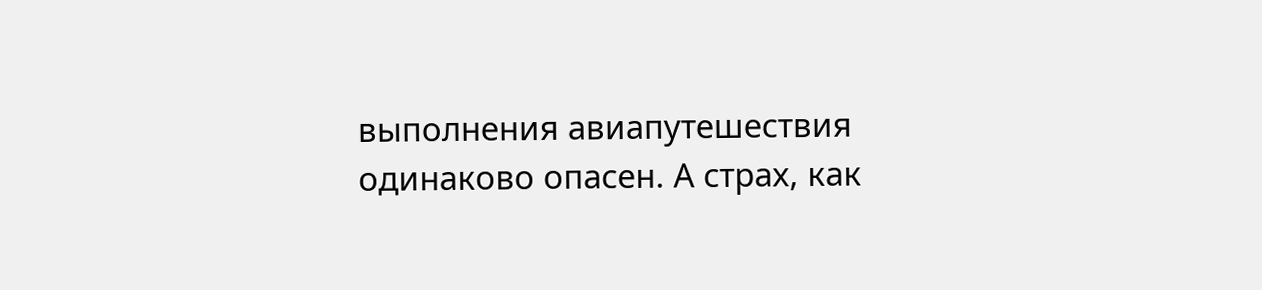выполнения авиапутешествия одинаково опасен. А страх, как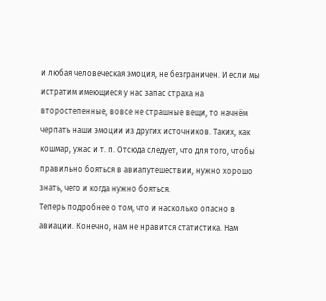и любая человеческая эмоция, не безграничен. И если мы истратим имеющиеся у нас запас страха на второстепенные, вовсе не страшные вещи, то начнём черпать наши эмоции из других источников. Таких, как кошмар, ужас и т. п. Отсюда следует, что для того, чтобы правильно бояться в авиапутешествии, нужно хорошо знать, чего и когда нужно бояться.
Теперь подробнее о том, что и насколько опасно в авиации. Конечно, нам не нравится статистика. Нам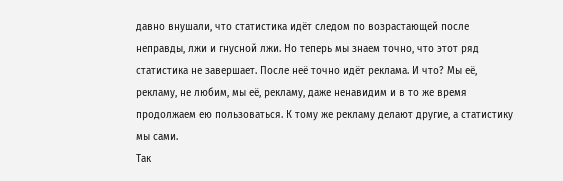давно внушали, что статистика идёт следом по возрастающей после неправды, лжи и гнусной лжи. Но теперь мы знаем точно, что этот ряд статистика не завершает. После неё точно идёт реклама. И что? Мы её, рекламу, не любим, мы её, рекламу, даже ненавидим и в то же время продолжаем ею пользоваться. К тому же рекламу делают другие, а статистику мы сами.
Так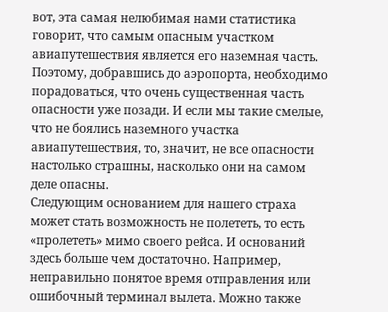вот, эта самая нелюбимая нами статистика говорит, что самым опасным участком авиапутешествия является его наземная часть. Поэтому, добравшись до аэропорта, необходимо порадоваться, что очень существенная часть опасности уже позади. И если мы такие смелые, что не боялись наземного участка авиапутешествия, то, значит, не все опасности настолько страшны, насколько они на самом деле опасны.
Следующим основанием для нашего страха может стать возможность не полететь, то есть «пролететь» мимо своего рейса. И оснований здесь больше чем достаточно. Например, неправильно понятое время отправления или ошибочный терминал вылета. Можно также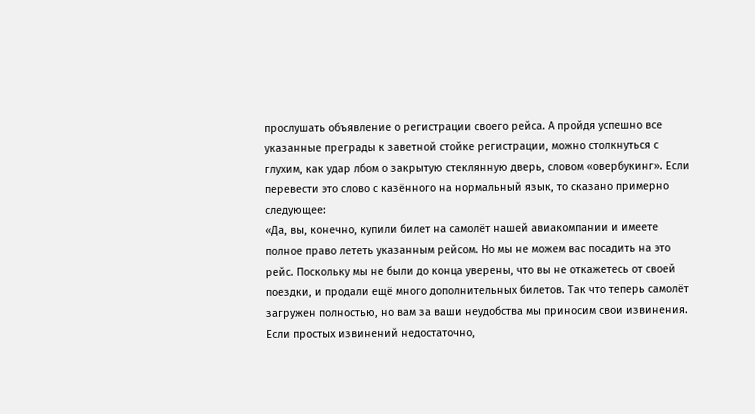прослушать объявление о регистрации своего рейса. А пройдя успешно все указанные преграды к заветной стойке регистрации, можно столкнуться с глухим, как удар лбом о закрытую стеклянную дверь, словом «овербукинг». Если перевести это слово с казённого на нормальный язык, то сказано примерно следующее:
«Да, вы, конечно, купили билет на самолёт нашей авиакомпании и имеете полное право лететь указанным рейсом. Но мы не можем вас посадить на это рейс. Поскольку мы не были до конца уверены, что вы не откажетесь от своей поездки, и продали ещё много дополнительных билетов. Так что теперь самолёт загружен полностью, но вам за ваши неудобства мы приносим свои извинения. Если простых извинений недостаточно,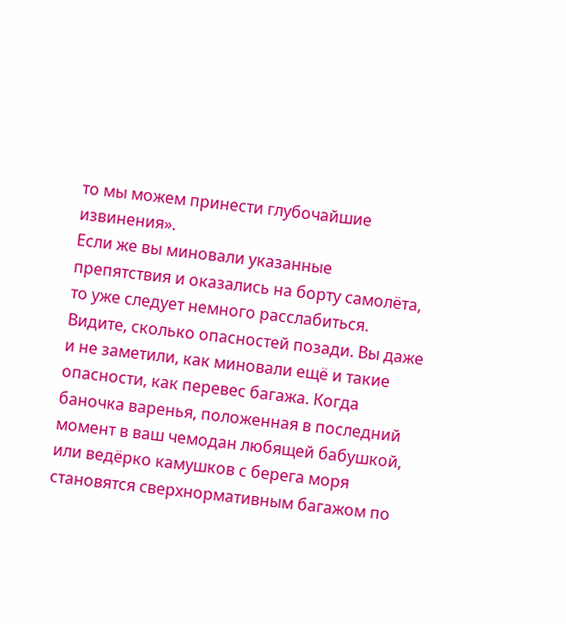то мы можем принести глубочайшие извинения».
Если же вы миновали указанные препятствия и оказались на борту самолёта, то уже следует немного расслабиться. Видите, сколько опасностей позади. Вы даже и не заметили, как миновали ещё и такие опасности, как перевес багажа. Когда баночка варенья, положенная в последний момент в ваш чемодан любящей бабушкой, или ведёрко камушков с берега моря становятся сверхнормативным багажом по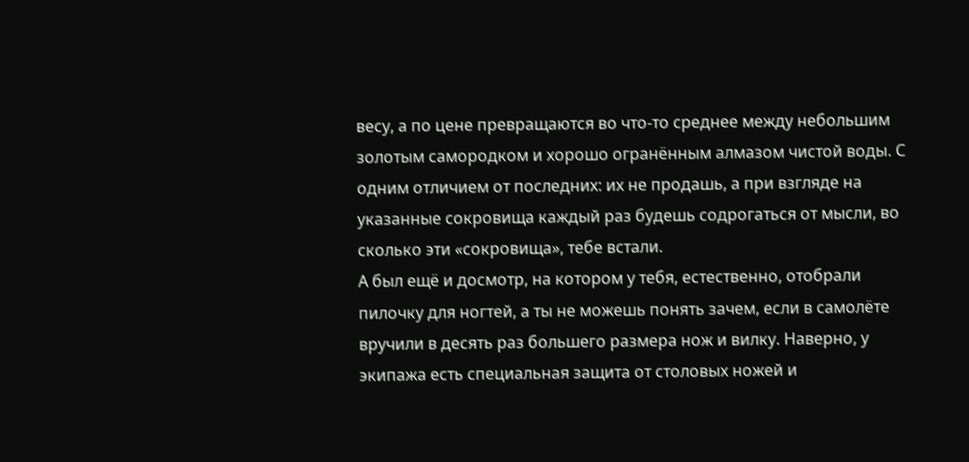весу, а по цене превращаются во что-то среднее между небольшим золотым самородком и хорошо огранённым алмазом чистой воды. С одним отличием от последних: их не продашь, а при взгляде на указанные сокровища каждый раз будешь содрогаться от мысли, во сколько эти «сокровища», тебе встали.
А был ещё и досмотр, на котором у тебя, естественно, отобрали пилочку для ногтей, а ты не можешь понять зачем, если в самолёте вручили в десять раз большего размера нож и вилку. Наверно, у экипажа есть специальная защита от столовых ножей и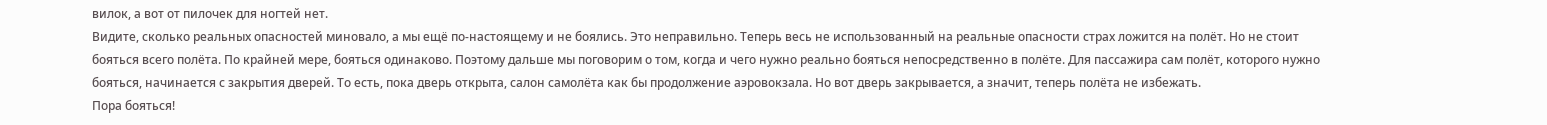вилок, а вот от пилочек для ногтей нет.
Видите, сколько реальных опасностей миновало, а мы ещё по-настоящему и не боялись. Это неправильно. Теперь весь не использованный на реальные опасности страх ложится на полёт. Но не стоит бояться всего полёта. По крайней мере, бояться одинаково. Поэтому дальше мы поговорим о том, когда и чего нужно реально бояться непосредственно в полёте. Для пассажира сам полёт, которого нужно бояться, начинается с закрытия дверей. То есть, пока дверь открыта, салон самолёта как бы продолжение аэровокзала. Но вот дверь закрывается, а значит, теперь полёта не избежать.
Пора бояться!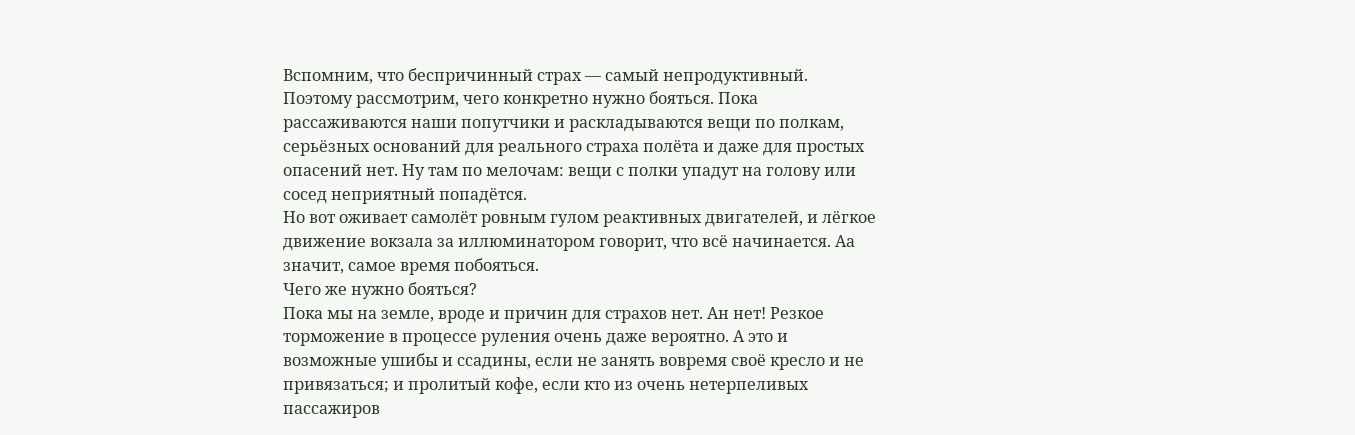Вспомним, что беспричинный страх — самый непродуктивный. Поэтому рассмотрим, чего конкретно нужно бояться. Пока рассаживаются наши попутчики и раскладываются вещи по полкам, серьёзных оснований для реального страха полёта и даже для простых опасений нет. Ну там по мелочам: вещи с полки упадут на голову или сосед неприятный попадётся.
Но вот оживает самолёт ровным гулом реактивных двигателей, и лёгкое движение вокзала за иллюминатором говорит, что всё начинается. Аа значит, самое время побояться.
Чего же нужно бояться?
Пока мы на земле, вроде и причин для страхов нет. Ан нет! Резкое торможение в процессе руления очень даже вероятно. А это и возможные ушибы и ссадины, если не занять вовремя своё кресло и не привязаться; и пролитый кофе, если кто из очень нетерпеливых пассажиров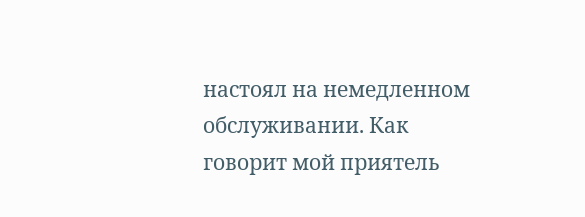настоял на немедленном обслуживании. Как говорит мой приятель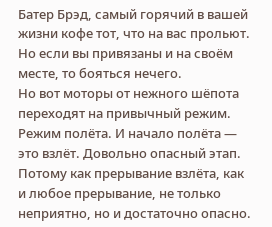Батер Брэд, самый горячий в вашей жизни кофе тот, что на вас прольют. Но если вы привязаны и на своём месте, то бояться нечего.
Но вот моторы от нежного шёпота переходят на привычный режим. Режим полёта. И начало полёта — это взлёт. Довольно опасный этап. Потому как прерывание взлёта, как и любое прерывание, не только неприятно, но и достаточно опасно.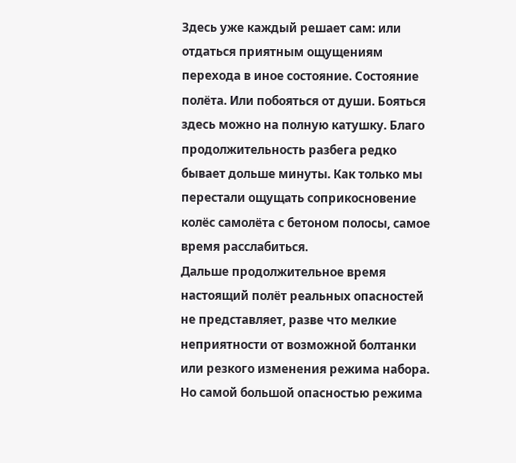Здесь уже каждый решает сам: или отдаться приятным ощущениям перехода в иное состояние. Состояние полёта. Или побояться от души. Бояться здесь можно на полную катушку. Благо продолжительность разбега редко бывает дольше минуты. Как только мы перестали ощущать соприкосновение колёс самолёта с бетоном полосы, самое время расслабиться.
Дальше продолжительное время настоящий полёт реальных опасностей не представляет, разве что мелкие неприятности от возможной болтанки или резкого изменения режима набора. Но самой большой опасностью режима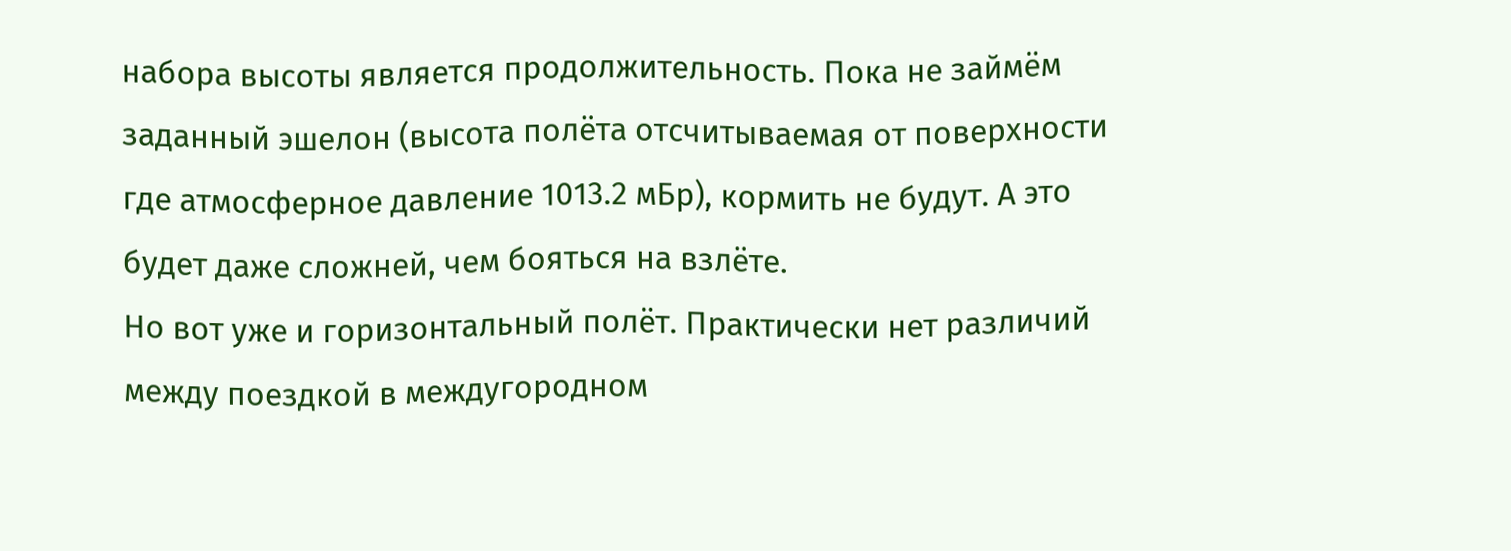набора высоты является продолжительность. Пока не займём заданный эшелон (высота полёта отсчитываемая от поверхности где атмосферное давление 1013.2 мБр), кормить не будут. А это будет даже сложней, чем бояться на взлёте.
Но вот уже и горизонтальный полёт. Практически нет различий между поездкой в междугородном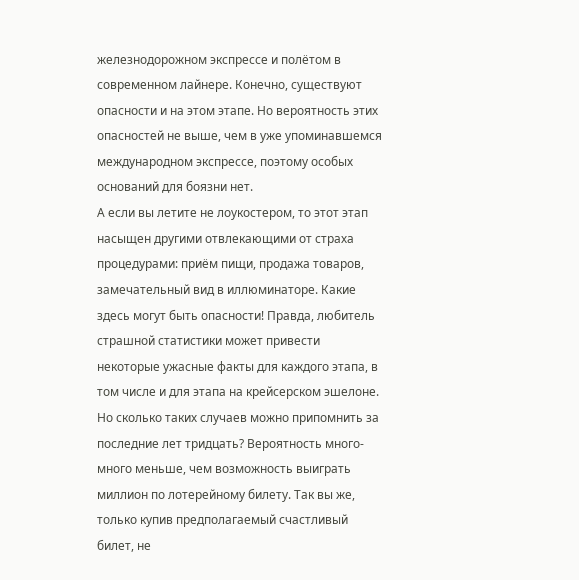железнодорожном экспрессе и полётом в современном лайнере. Конечно, существуют опасности и на этом этапе. Но вероятность этих опасностей не выше, чем в уже упоминавшемся международном экспрессе, поэтому особых оснований для боязни нет.
А если вы летите не лоукостером, то этот этап насыщен другими отвлекающими от страха процедурами: приём пищи, продажа товаров, замечательный вид в иллюминаторе. Какие здесь могут быть опасности! Правда, любитель страшной статистики может привести некоторые ужасные факты для каждого этапа, в том числе и для этапа на крейсерском эшелоне.
Но сколько таких случаев можно припомнить за последние лет тридцать? Вероятность много-много меньше, чем возможность выиграть миллион по лотерейному билету. Так вы же, только купив предполагаемый счастливый билет, не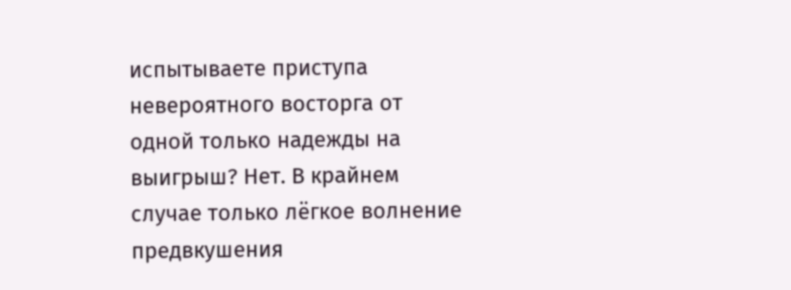испытываете приступа невероятного восторга от одной только надежды на выигрыш? Нет. В крайнем случае только лёгкое волнение предвкушения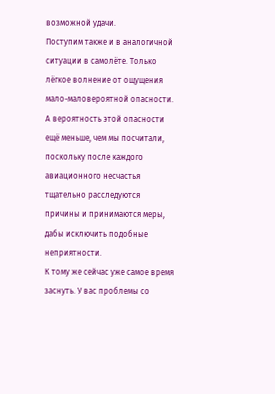возможной удачи.
Поступим также и в аналогичной ситуации в самолёте. Только лёгкое волнение от ощущения мало-маловероятной опасности. А вероятность этой опасности ещё меньше, чем мы посчитали, поскольку после каждого авиационного несчастья тщательно расследуются причины и принимаются меры, дабы исключить подобные неприятности.
К тому же сейчас уже самое время заснуть. У вас проблемы со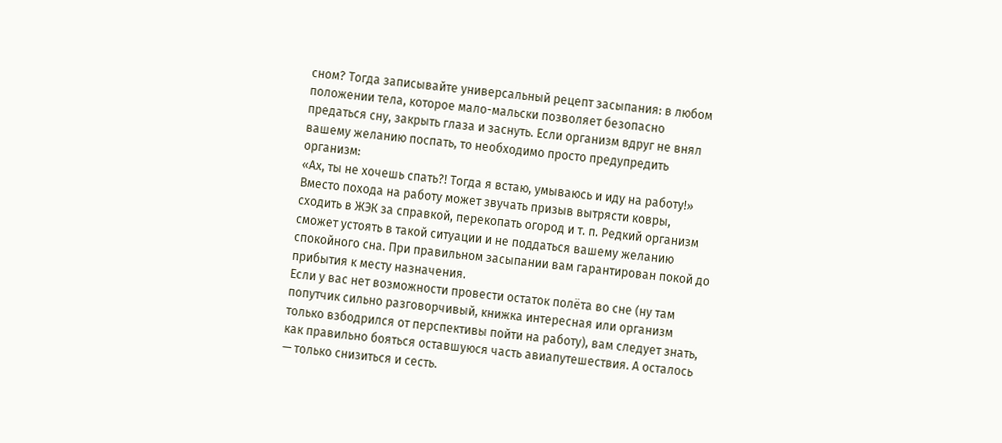сном? Тогда записывайте универсальный рецепт засыпания: в любом положении тела, которое мало-мальски позволяет безопасно предаться сну, закрыть глаза и заснуть. Если организм вдруг не внял вашему желанию поспать, то необходимо просто предупредить организм:
«Ах, ты не хочешь спать?! Тогда я встаю, умываюсь и иду на работу!» Вместо похода на работу может звучать призыв вытрясти ковры, сходить в ЖЭК за справкой, перекопать огород и т. п. Редкий организм сможет устоять в такой ситуации и не поддаться вашему желанию спокойного сна. При правильном засыпании вам гарантирован покой до прибытия к месту назначения.
Если у вас нет возможности провести остаток полёта во сне (ну там попутчик сильно разговорчивый, книжка интересная или организм только взбодрился от перспективы пойти на работу), вам следует знать, как правильно бояться оставшуюся часть авиапутешествия. А осталось — только снизиться и сесть.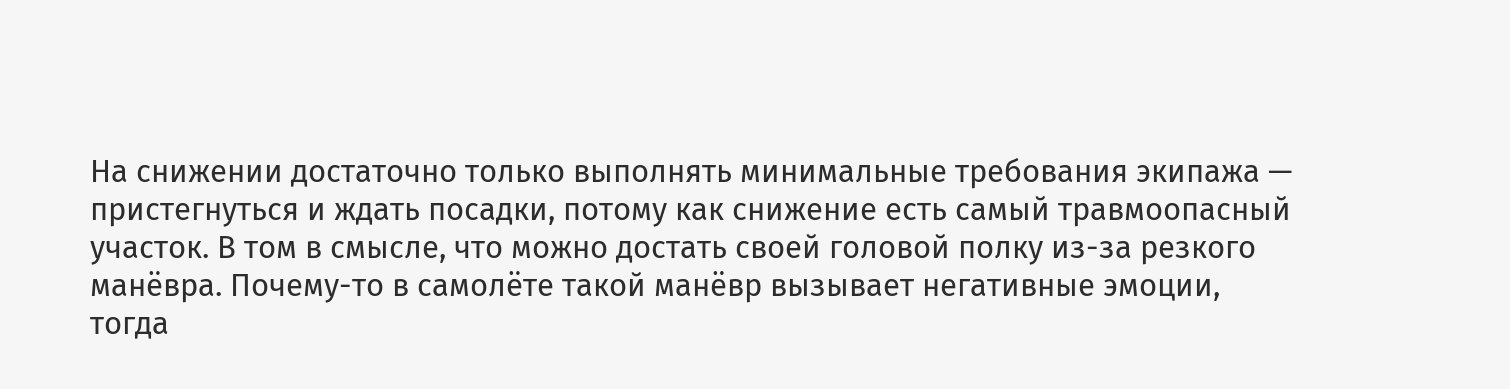На снижении достаточно только выполнять минимальные требования экипажа — пристегнуться и ждать посадки, потому как снижение есть самый травмоопасный участок. В том в смысле, что можно достать своей головой полку из-за резкого манёвра. Почему-то в самолёте такой манёвр вызывает негативные эмоции, тогда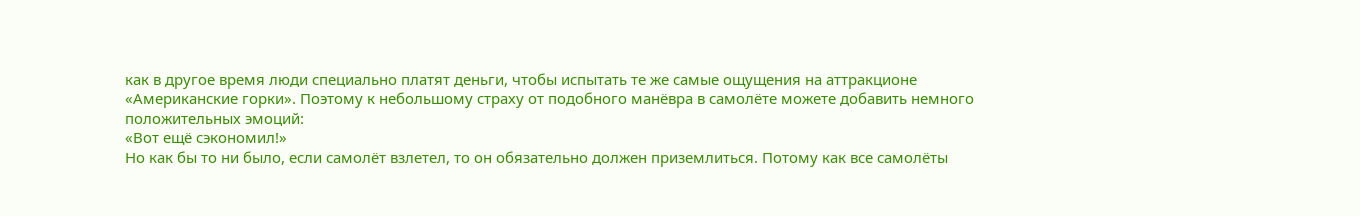как в другое время люди специально платят деньги, чтобы испытать те же самые ощущения на аттракционе «Американские горки». Поэтому к небольшому страху от подобного манёвра в самолёте можете добавить немного положительных эмоций:
«Вот ещё сэкономил!»
Но как бы то ни было, если самолёт взлетел, то он обязательно должен приземлиться. Потому как все самолёты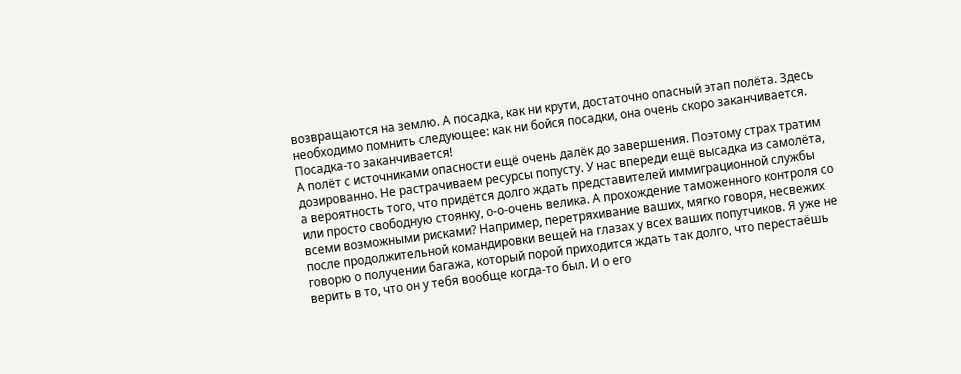возвращаются на землю. А посадка, как ни крути, достаточно опасный этап полёта. Здесь необходимо помнить следующее: как ни бойся посадки, она очень скоро заканчивается. Посадка-то заканчивается!
А полёт с источниками опасности ещё очень далёк до завершения. Поэтому страх тратим дозированно. Не растрачиваем ресурсы попусту. У нас впереди ещё высадка из самолёта, а вероятность того, что придётся долго ждать представителей иммиграционной службы или просто свободную стоянку, о-о-очень велика. А прохождение таможенного контроля со всеми возможными рисками? Например, перетряхивание ваших, мягко говоря, несвежих после продолжительной командировки вещей на глазах у всех ваших попутчиков. Я уже не говорю о получении багажа, который порой приходится ждать так долго, что перестаёшь верить в то, что он у тебя вообще когда-то был. И о его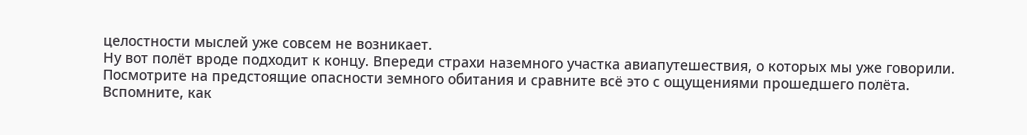целостности мыслей уже совсем не возникает.
Ну вот полёт вроде подходит к концу. Впереди страхи наземного участка авиапутешествия, о которых мы уже говорили. Посмотрите на предстоящие опасности земного обитания и сравните всё это с ощущениями прошедшего полёта.
Вспомните, как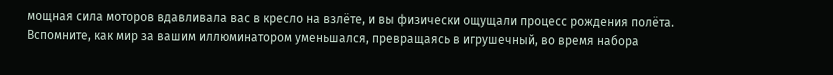мощная сила моторов вдавливала вас в кресло на взлёте, и вы физически ощущали процесс рождения полёта.
Вспомните, как мир за вашим иллюминатором уменьшался, превращаясь в игрушечный, во время набора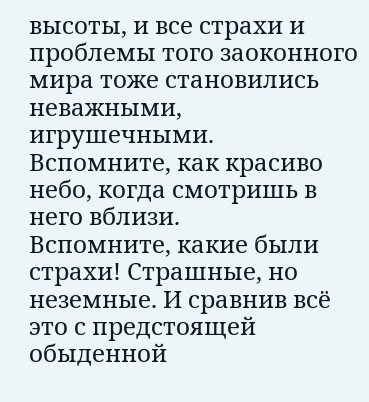высоты, и все страхи и проблемы того заоконного мира тоже становились неважными, игрушечными.
Вспомните, как красиво небо, когда смотришь в него вблизи.
Вспомните, какие были страхи! Страшные, но неземные. И сравнив всё это с предстоящей обыденной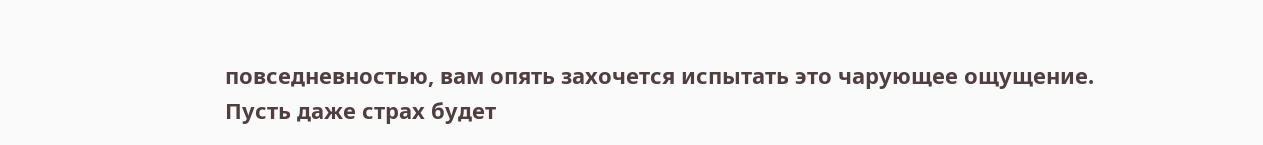повседневностью, вам опять захочется испытать это чарующее ощущение.
Пусть даже страх будет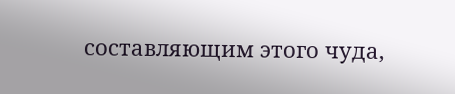составляющим этого чуда,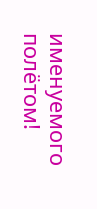именуемого полётом!